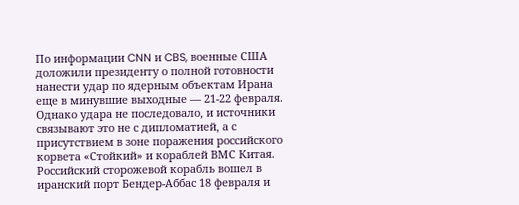По информации CNN и CBS, военные США доложили президенту о полной готовности нанести удар по ядерным объектам Ирана еще в минувшие выходные — 21-22 февраля. Однако удара не последовало, и источники связывают это не с дипломатией, а с присутствием в зоне поражения российского корвета «Стойкий» и кораблей ВМС Китая.
Российский сторожевой корабль вошел в иранский порт Бендер-Аббас 18 февраля и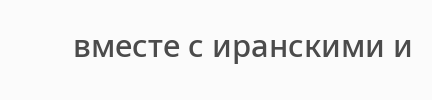вместе с иранскими и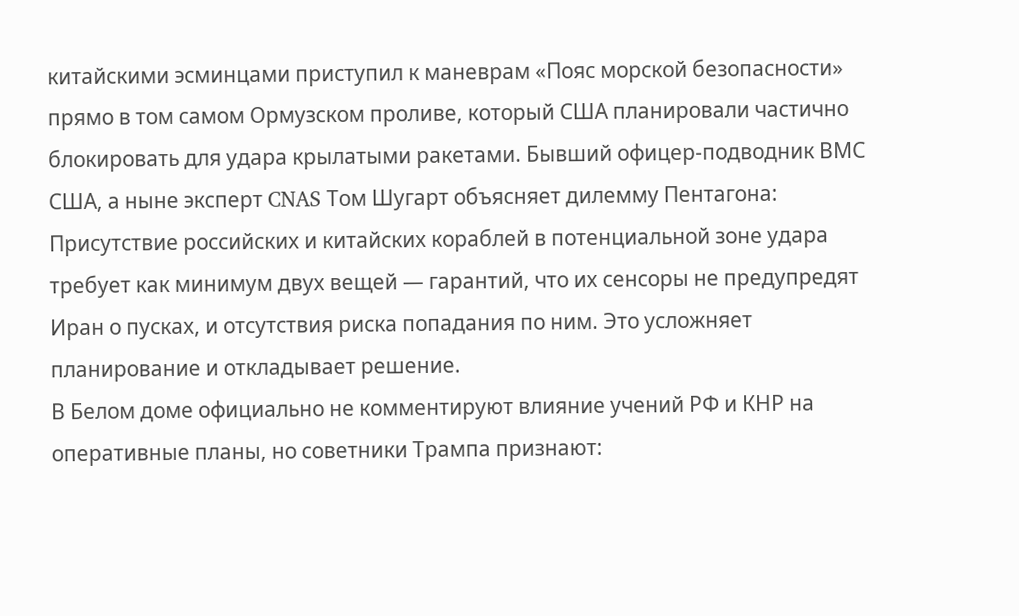китайскими эсминцами приступил к маневрам «Пояс морской безопасности» прямо в том самом Ормузском проливе, который США планировали частично блокировать для удара крылатыми ракетами. Бывший офицер-подводник ВМС США, а ныне эксперт CNAS Том Шугарт объясняет дилемму Пентагона:
Присутствие российских и китайских кораблей в потенциальной зоне удара требует как минимум двух вещей — гарантий, что их сенсоры не предупредят Иран о пусках, и отсутствия риска попадания по ним. Это усложняет планирование и откладывает решение.
В Белом доме официально не комментируют влияние учений РФ и КНР на оперативные планы, но советники Трампа признают: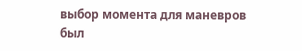выбор момента для маневров был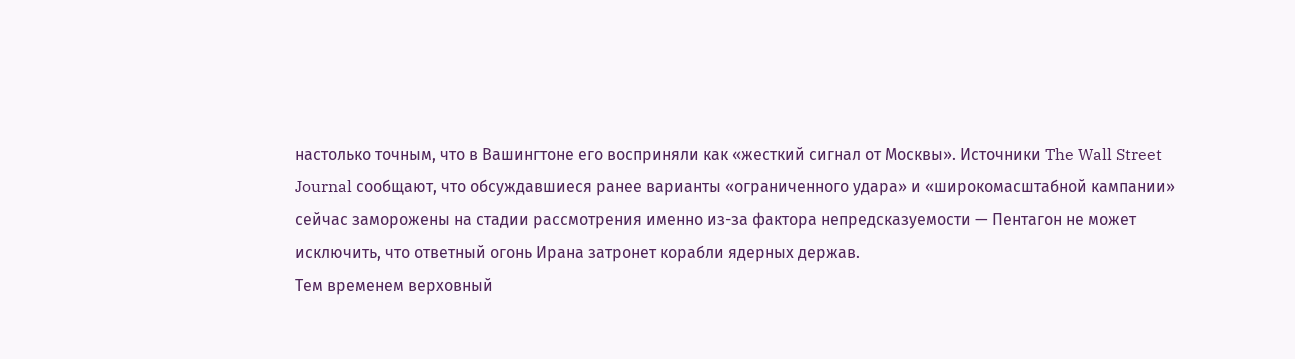настолько точным, что в Вашингтоне его восприняли как «жесткий сигнал от Москвы». Источники The Wall Street Journal сообщают, что обсуждавшиеся ранее варианты «ограниченного удара» и «широкомасштабной кампании» сейчас заморожены на стадии рассмотрения именно из-за фактора непредсказуемости — Пентагон не может исключить, что ответный огонь Ирана затронет корабли ядерных держав.
Тем временем верховный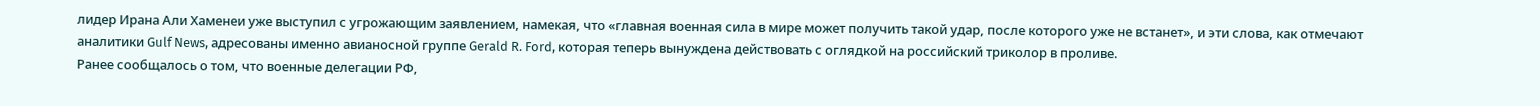лидер Ирана Али Хаменеи уже выступил с угрожающим заявлением, намекая, что «главная военная сила в мире может получить такой удар, после которого уже не встанет», и эти слова, как отмечают аналитики Gulf News, адресованы именно авианосной группе Gerald R. Ford, которая теперь вынуждена действовать с оглядкой на российский триколор в проливе.
Ранее сообщалось о том, что военные делегации РФ,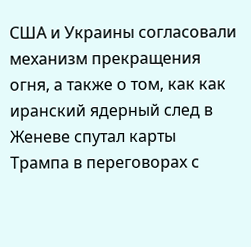США и Украины согласовали механизм прекращения огня, а также о том, как как иранский ядерный след в Женеве спутал карты Трампа в переговорах с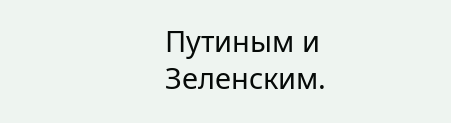Путиным и Зеленским.